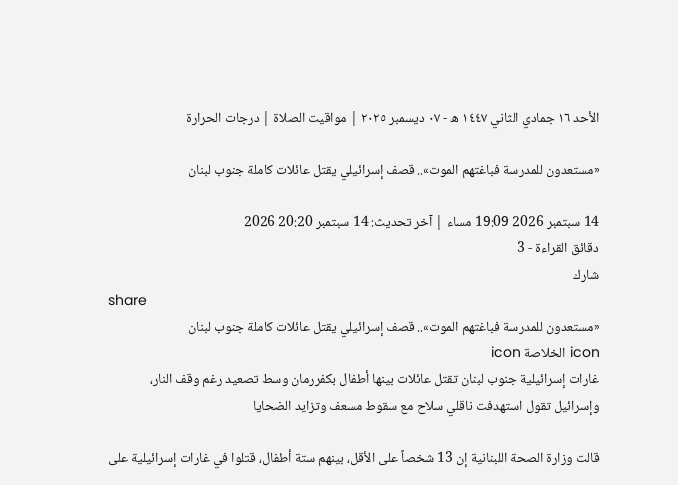الأحد ١٦ جمادي الثاني ١٤٤٧ ه - ٠٧ ديسمبر ٢٠٢٥ | مواقيت الصلاة | درجات الحرارة

«مستعدون للمدرسة فباغتهم الموت».. قصف إسرائيلي يقتل عائلات كاملة جنوب لبنان

14 سبتمبر 2026 19:09 مساء | آخر تحديث: 14 سبتمبر 20:20 2026
دقائق القراءة - 3
شارك
share
«مستعدون للمدرسة فباغتهم الموت».. قصف إسرائيلي يقتل عائلات كاملة جنوب لبنان
icon الخلاصة icon
غارات إسرائيلية جنوب لبنان تقتل عائلات بينها أطفال بكفررمان وسط تصعيد رغم وقف النار، وإسرائيل تقول استهدفت ناقلي سلاح مع سقوط مسعف وتزايد الضحايا

قالت وزارة الصحة اللبنانية إن 13 شخصاً على الأقل، بينهم ستة أطفال، ‌قتلوا في غارات إسرائيلية على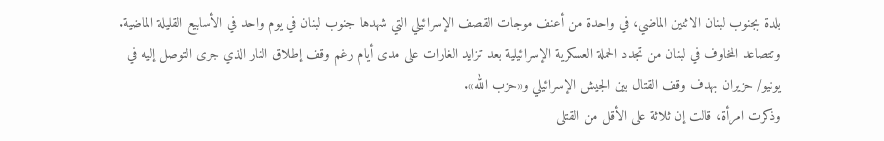بلدة بجنوب لبنان الاثنين الماضي، في واحدة من أعنف موجات القصف الإسرائيلي التي شهدها جنوب لبنان في يوم واحد في الأسابيع القليلة الماضية.
وتتصاعد المخاوف في لبنان من تجدد الحملة العسكرية الإسرائيلية بعد تزايد الغارات على مدى أيام رغم وقف إطلاق النار الذي ‌جرى التوصل إليه في يونيو/ حزيران بهدف وقف القتال ‌بين الجيش الإسرائيلي و«حزب الله».
وذكرت امرأة، قالت إن ثلاثة على الأقل من القتلى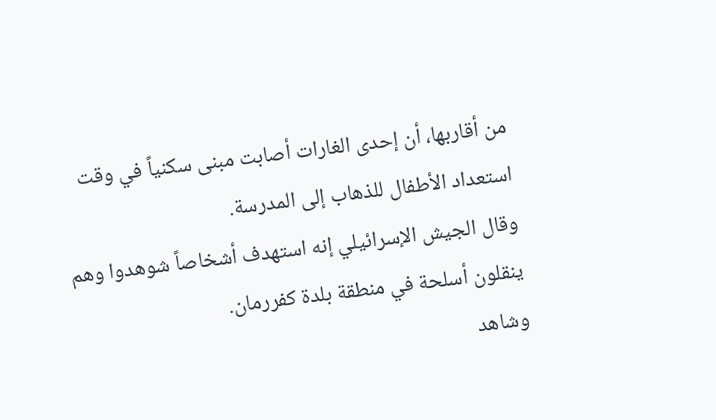من أقاربها، أن إحدى الغارات أصابت مبنى سكنياً في وقت استعداد الأطفال للذهاب إلى المدرسة.
وقال الجيش الإسرائيلي إنه استهدف أشخاصاً شوهدوا وهم ينقلون أسلحة في منطقة بلدة كفررمان.
وشاهد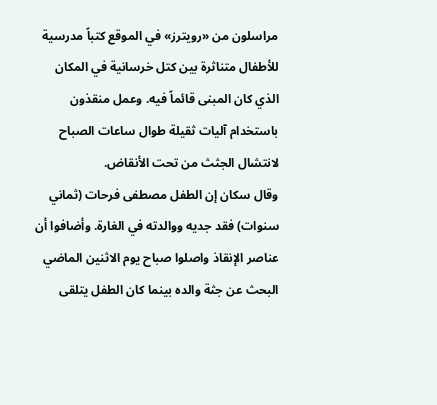مراسلون من «رويترز» في الموقع كتباً مدرسية للأطفال متناثرة بين كتل خرسانية في ‌المكان الذي كان المبنى قائماً فيه. وعمل منقذون باستخدام آليات ثقيلة طوال ساعات الصباح لانتشال الجثث من تحت الأنقاض.
وقال سكان إن الطفل مصطفى فرحات (ثماني سنوات) فقد جديه ووالدته في الغارة. وأضافوا أن عناصر الإنقاذ واصلوا صباح يوم الاثنين الماضي البحث عن جثة والده بينما كان الطفل يتلقى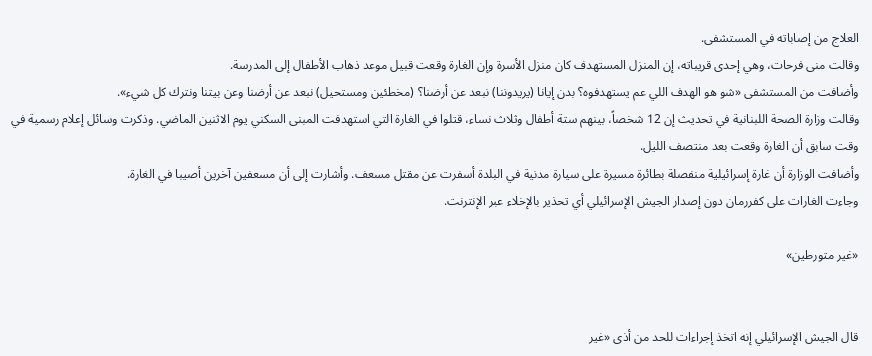العلاج من إصاباته في المستشفى.
وقالت منى فرحات، وهي إحدى قريباته، إن المنزل المستهدف كان منزل الأسرة وإن الغارة وقعت قبيل موعد ذهاب الأطفال إلى المدرسة.
وأضافت من المستشفى «شو هو الهدف اللي عم يستهدفوه؟ بدن إيانا (يريدوننا) نبعد عن أرضنا؟ (مخطئين ومستحيل) نبعد عن أرضنا وعن بيتنا ونترك كل شيء».
وقالت وزارة الصحة اللبنانية في تحديث إن 12 شخصاً، بينهم ستة أطفال وثلاث نساء، قتلوا في الغارة التي استهدفت المبنى السكني يوم الاثنين الماضي. وذكرت وسائل إعلام رسمية في وقت سابق أن الغارة وقعت بعد منتصف الليل.
وأضافت الوزارة أن غارة إسرائيلية منفصلة بطائرة مسيرة على سيارة مدنية في البلدة أسفرت عن مقتل مسعف. وأشارت إلى أن مسعفين آخرين ‌أصيبا في الغارة.
وجاءت الغارات على كفررمان دون إصدار الجيش الإسرائيلي أي تحذير بالإخلاء عبر الإنترنت.

«غير متورطين»


قال الجيش الإسرائيلي إنه اتخذ إجراءات للحد من أذى «غير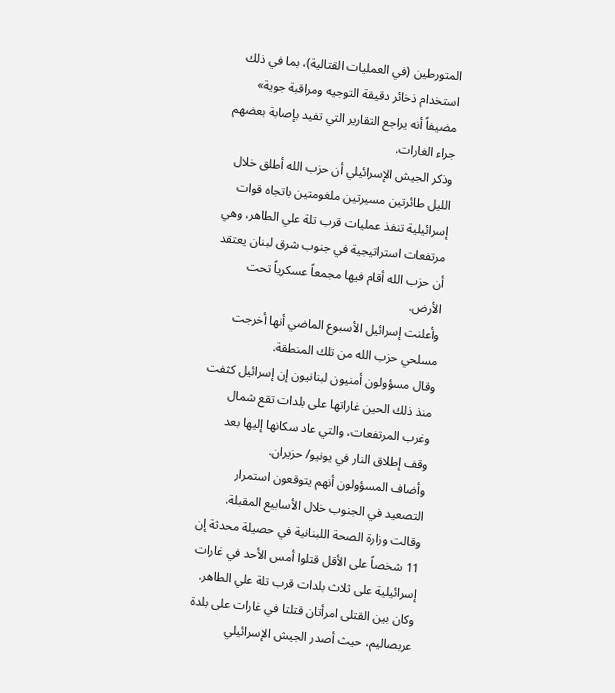المتورطين (في العمليات القتالية)، بما في ذلك استخدام ذخائر دقيقة التوجيه ومراقبة جوية» مضيفاً أنه يراجع التقارير التي تفيد بإصابة بعضهم جراء الغارات.
وذكر الجيش الإسرائيلي أن حزب الله أطلق خلال الليل طائرتين مسيرتين ملغومتين باتجاه قوات إسرائيلية تنفذ عمليات قرب تلة علي الطاهر، وهي مرتفعات استراتيجية في جنوب شرق لبنان يعتقد أن حزب الله أقام فيها مجمعاً عسكرياً تحت الأرض.
وأعلنت إسرائيل الأسبوع الماضي أنها أخرجت مسلحي حزب الله من تلك المنطقة.
وقال مسؤولون أمنيون لبنانيون ‌إن إسرائيل كثفت منذ ذلك الحين غاراتها على بلدات تقع شمال وغرب المرتفعات، والتي عاد سكانها إليها بعد وقف إطلاق النار في يونيو/ حزيران.
وأضاف ‌المسؤولون أنهم يتوقعون استمرار التصعيد في الجنوب خلال الأسابيع المقبلة.
وقالت وزارة الصحة اللبنانية في حصيلة محدثة إن 11 شخصاً على الأقل قتلوا أمس الأحد في غارات إسرائيلية على ثلاث بلدات قرب تلة علي الطاهر.
وكان بين القتلى امرأتان قتلتا في غارات على بلدة عربصاليم، حيث أصدر الجيش الإسرائيلي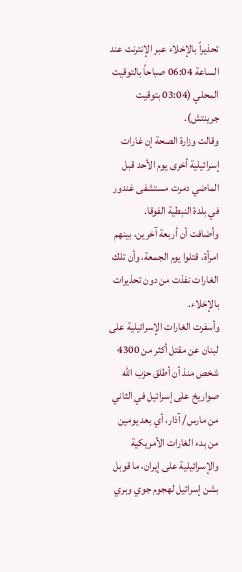تحذيراً بالإخلاء عبر الإنترنت عند الساعة 06:04 صباحاً بالتوقيت المحلي (03:04 بتوقيت جرينتش).
وقالت وزارة الصحة إن غارات إسرائيلية أخرى يوم الأحد قبل الماضي دمرت مستشفى غندور في بلدة النبطية الفوقا.
وأضافت أن أربعة آخرين، بينهم امرأة، قتلوا يوم الجمعة، وأن تلك الغارات نفذت من دون تحذيرات بالإخلاء.
وأسفرت الغارات الإسرائيلية على لبنان عن ‌مقتل أكثر من 4300 شخص منذ أن أطلق حزب الله صواريخ على إسرائيل في الثاني من مارس/ آذار، أي بعد يومين من بدء الغارات الأمريكية والإسرائيلية على إيران، ما قوبل بشن إسرائيل لهجوم جوي وبري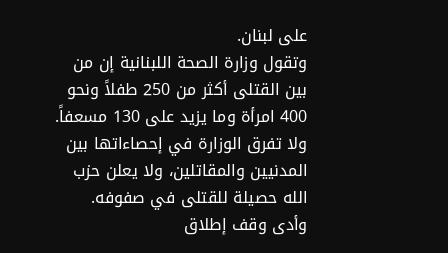على لبنان.
وتقول وزارة الصحة اللبنانية إن من بين القتلى أكثر من 250 طفلاً ونحو 400 امرأة وما يزيد على 130 مسعفاً. ولا تفرق الوزارة في إحصاءاتها بين المدنيين والمقاتلين، ولا يعلن حزب الله حصيلة للقتلى في صفوفه.
وأدى وقف إطلاق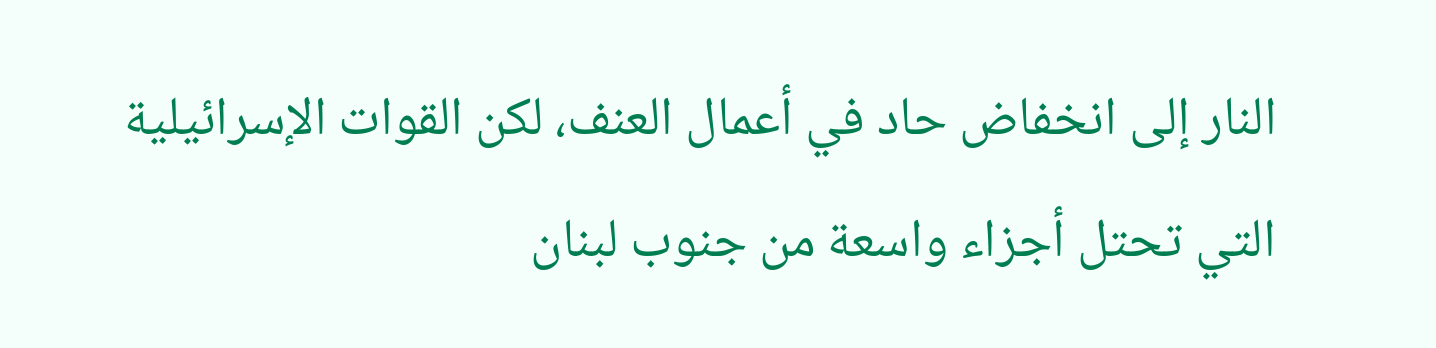النار إلى انخفاض حاد في أعمال العنف، لكن القوات الإسرائيلية التي تحتل أجزاء واسعة من جنوب لبنان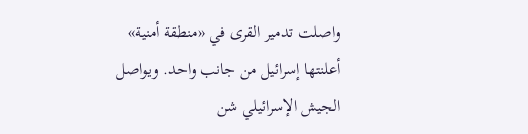واصلت تدمير القرى في «منطقة أمنية» أعلنتها إسرائيل من جانب واحد. ويواصل الجيش الإسرائيلي شن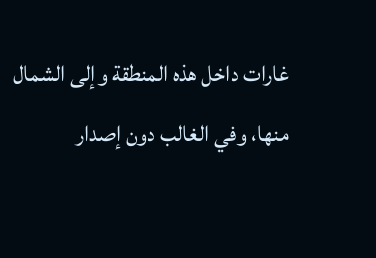غارات داخل هذه المنطقة وإلى الشمال منها، وفي الغالب دون إصدار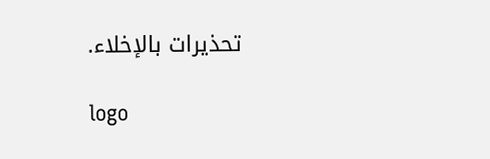تحذيرات بالإخلاء.

logo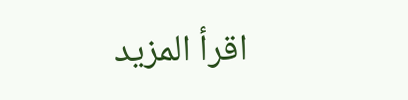اقرأ المزيد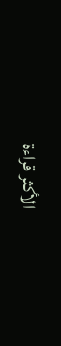الأكثر قراءة